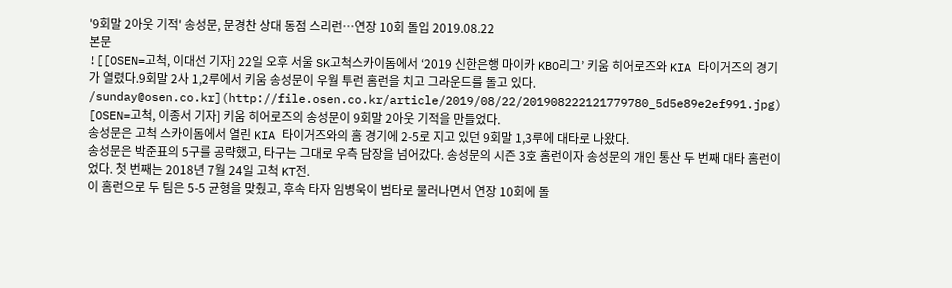'9회말 2아웃 기적' 송성문, 문경찬 상대 동점 스리런…연장 10회 돌입 2019.08.22
본문
![[OSEN=고척, 이대선 기자] 22일 오후 서울 SK고척스카이돔에서 ‘2019 신한은행 마이카 KBO리그’ 키움 히어로즈와 KIA 타이거즈의 경기가 열렸다.9회말 2사 1,2루에서 키움 송성문이 우월 투런 홈런을 치고 그라운드를 돌고 있다. /sunday@osen.co.kr](http://file.osen.co.kr/article/2019/08/22/201908222121779780_5d5e89e2ef991.jpg)
[OSEN=고척, 이종서 기자] 키움 히어로즈의 송성문이 9회말 2아웃 기적을 만들었다.
송성문은 고척 스카이돔에서 열린 KIA 타이거즈와의 홈 경기에 2-5로 지고 있던 9회말 1,3루에 대타로 나왔다.
송성문은 박준표의 5구를 공략했고, 타구는 그대로 우측 담장을 넘어갔다. 송성문의 시즌 3호 홈런이자 송성문의 개인 통산 두 번째 대타 홈런이었다. 첫 번째는 2018년 7월 24일 고척 KT전.
이 홈런으로 두 팀은 5-5 균형을 맞췄고, 후속 타자 임병욱이 범타로 물러나면서 연장 10회에 돌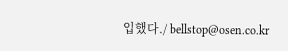입했다./ bellstop@osen.co.kr